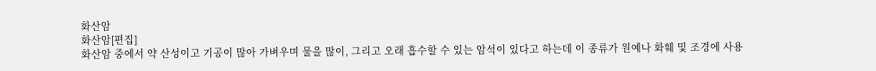화산암
화산암[편집]
화산암 중에서 약 산성이고 기공이 많아 가벼우며 물을 많이, 그리고 오래 흡수할 수 있는 암석이 있다고 하는데 이 종류가 원예나 화훼 및 조경에 사용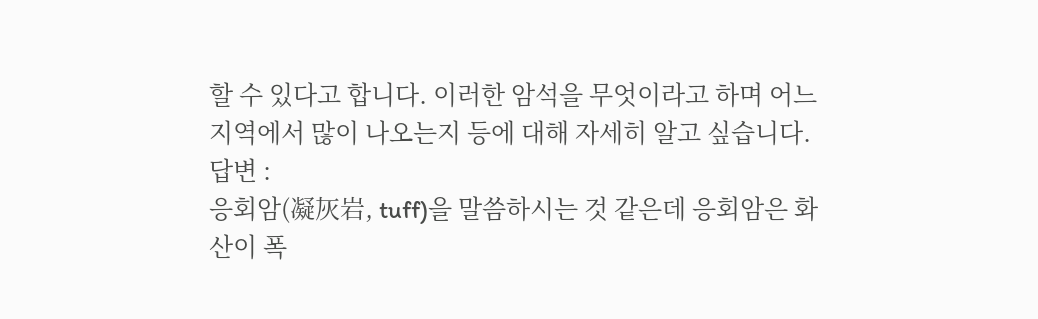할 수 있다고 합니다. 이러한 암석을 무엇이라고 하며 어느 지역에서 많이 나오는지 등에 대해 자세히 알고 싶습니다.
답변 :
응회암(凝灰岩, tuff)을 말씀하시는 것 같은데 응회암은 화산이 폭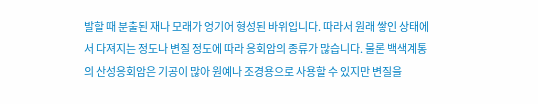발할 때 분출된 재나 모래가 엉기어 형성된 바위입니다. 따라서 원래 쌓인 상태에서 다져지는 정도나 변질 정도에 따라 응회암의 종류가 많습니다. 물론 백색계통의 산성응회암은 기공이 많아 원예나 조경용으로 사용할 수 있지만 변질을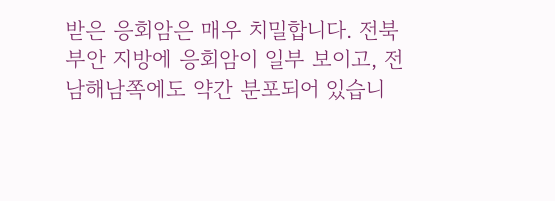받은 응회암은 매우 치밀합니다. 전북 부안 지방에 응회암이 일부 보이고, 전남해남쪽에도 약간 분포되어 있습니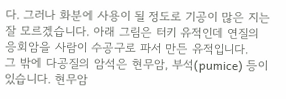다. 그러나 화분에 사용이 될 정도로 기공이 많은 지는 잘 모르겠습니다. 아래 그림은 터키 유적인데 연질의 응회암을 사람이 수공구로 파서 만든 유적입니다.
그 밖에 다공질의 암석은 현무암, 부석(pumice) 등이 있습니다. 현무암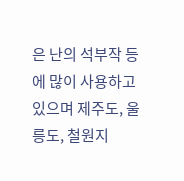은 난의 석부작 등에 많이 사용하고 있으며 제주도, 울릉도, 철원지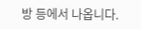방 등에서 나옵니다.